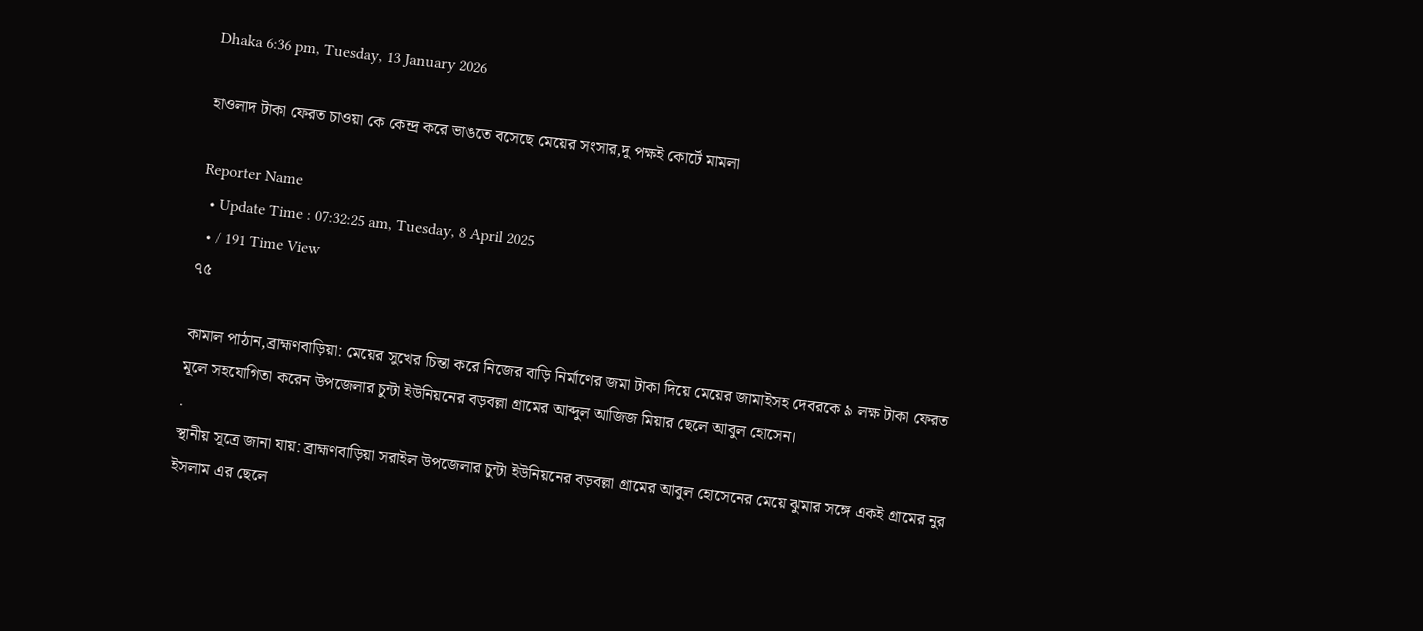Dhaka 6:36 pm, Tuesday, 13 January 2026

হাওলাদ টাকা ফেরত চাওয়া কে কেন্দ্র করে ভাঙতে বসেছে মেয়ের সংসার,দু পক্ষই কোর্টে মামলা

Reporter Name
  • Update Time : 07:32:25 am, Tuesday, 8 April 2025
  • / 191 Time View
৭৫

কামাল পাঠান,ব্রাহ্মণবাড়িয়া: মেয়ের সুখের চিন্তা করে নিজের বাড়ি নির্মাণের জমা টাকা দিয়ে মেয়ের জামাইসহ দেবরকে ৯ লক্ষ টাকা ফেরত মূলে সহযোগিতা করেন উপজেলার চুন্টা ইউনিয়নের বড়বল্লা গ্রামের আব্দুল আজিজ মিয়ার ছেলে আবুল হোসেন।
.
স্থানীয় সূত্রে জানা যায়: ব্রাহ্মণবাড়িয়া সরাইল উপজেলার চুন্টা ইউনিয়নের বড়বল্লা গ্রামের আবুল হোসেনের মেয়ে ঝুমার সঙ্গে একই গ্রামের নুর ইসলাম এর ছেলে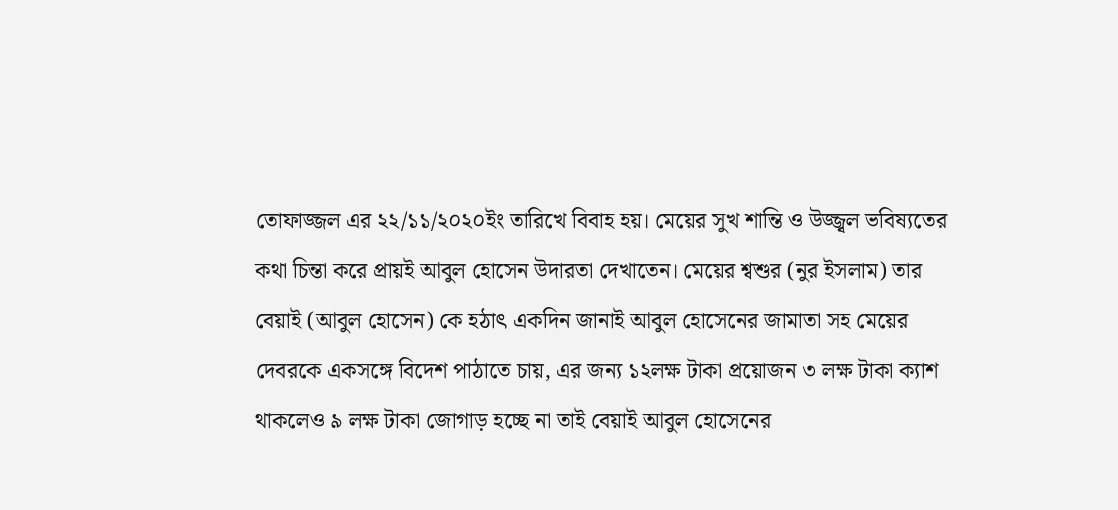তোফাজ্জল এর ২২/১১/২০২০ইং তারিখে বিবাহ হয়। মেয়ের সুখ শান্তি ও উজ্জ্বল ভবিষ্যতের কথা চিন্তা করে প্রায়ই আবুল হোসেন উদারতা দেখাতেন। মেয়ের শ্বশুর (নুর ইসলাম) তার বেয়াই (আবুল হোসেন) কে হঠাৎ একদিন জানাই আবুল হোসেনের জামাতা সহ মেয়ের দেবরকে একসঙ্গে বিদেশ পাঠাতে চায়, এর জন্য ১২লক্ষ টাকা প্রয়োজন ৩ লক্ষ টাকা ক্যাশ থাকলেও ৯ লক্ষ টাকা জোগাড় হচ্ছে না তাই বেয়াই আবুল হোসেনের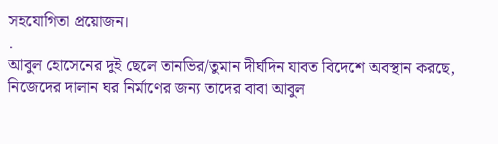সহযোগিতা প্রয়োজন।
.
আবুল হোসেনের দুই ছেলে তানভির/তুমান দীর্ঘদিন যাবত বিদেশে অবস্থান করছে, নিজেদের দালান ঘর নির্মাণের জন্য তাদের বাবা আবুল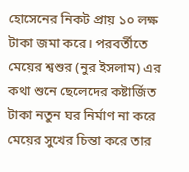হোসেনের নিকট প্রায় ১০ লক্ষ টাকা জমা করে। পরবর্তীতে মেয়ের শ্বশুর (নুর ইসলাম) এর কথা শুনে ছেলেদের কষ্টার্জিত টাকা নতুন ঘর নির্মাণ না করে মেয়ের সুখের চিন্তা করে তার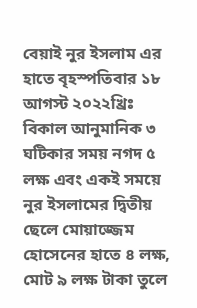বেয়াই নুর ইসলাম এর হাতে বৃহস্পতিবার ১৮ আগস্ট ২০২২খ্রিঃ বিকাল আনুমানিক ৩ ঘটিকার সময় নগদ ৫ লক্ষ এবং একই সময়ে নুর ইসলামের দ্বিতীয় ছেলে মোয়াজ্জেম হোসেনের হাতে ৪ লক্ষ, মোট ৯ লক্ষ টাকা তুলে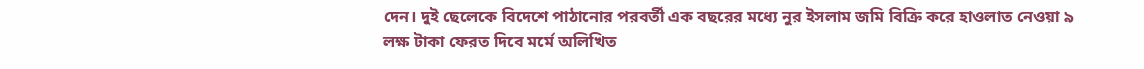দেন। দুই ছেলেকে বিদেশে পাঠানোর পরবর্তী এক বছরের মধ্যে নুর ইসলাম জমি বিক্রি করে হাওলাত নেওয়া ৯ লক্ষ টাকা ফেরত দিবে মর্মে অলিখিত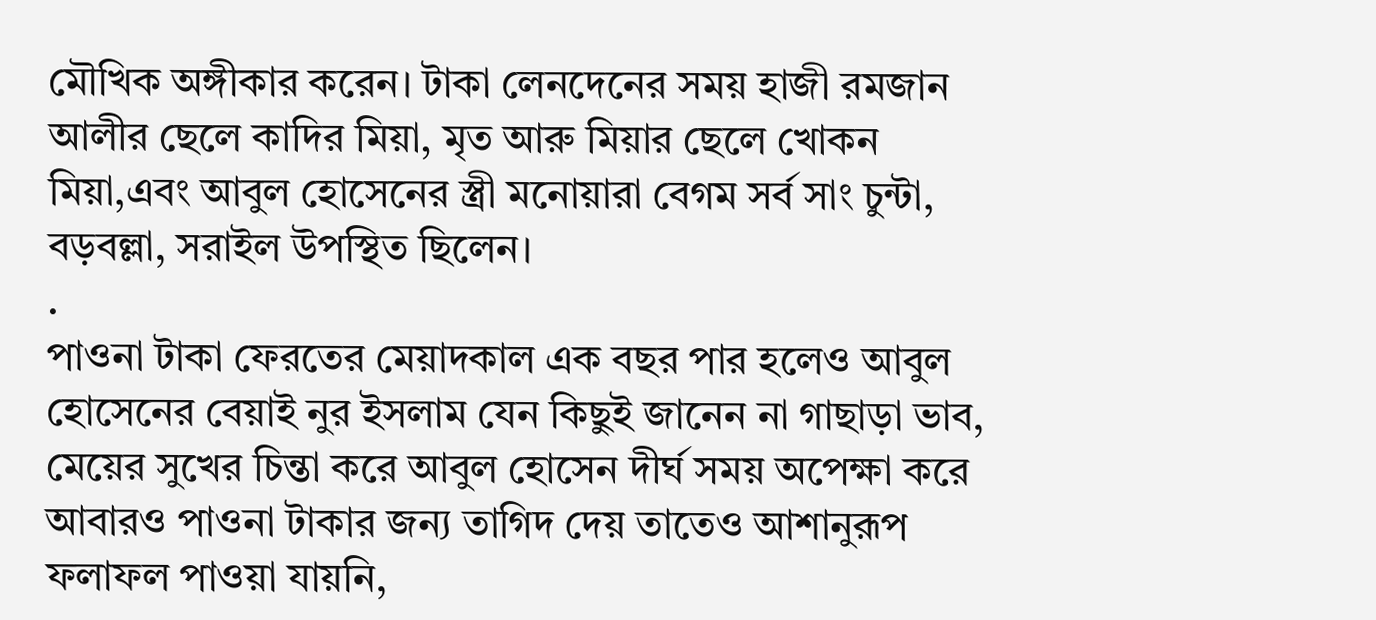মৌখিক অঙ্গীকার করেন। টাকা লেনদেনের সময় হাজী রমজান আলীর ছেলে কাদির মিয়া, মৃত আরু মিয়ার ছেলে খোকন মিয়া,এবং আবুল হোসেনের স্ত্রী মনোয়ারা বেগম সর্ব সাং চুন্টা, বড়বল্লা, সরাইল উপস্থিত ছিলেন।
.
পাওনা টাকা ফেরতের মেয়াদকাল এক বছর পার হলেও আবুল হোসেনের বেয়াই নুর ইসলাম যেন কিছুই জানেন না গাছাড়া ভাব, মেয়ের সুখের চিন্তা করে আবুল হোসেন দীর্ঘ সময় অপেক্ষা করে আবারও পাওনা টাকার জন্য তাগিদ দেয় তাতেও আশানুরূপ ফলাফল পাওয়া যায়নি,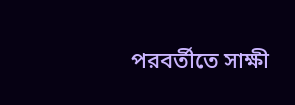পরবর্তীতে সাক্ষী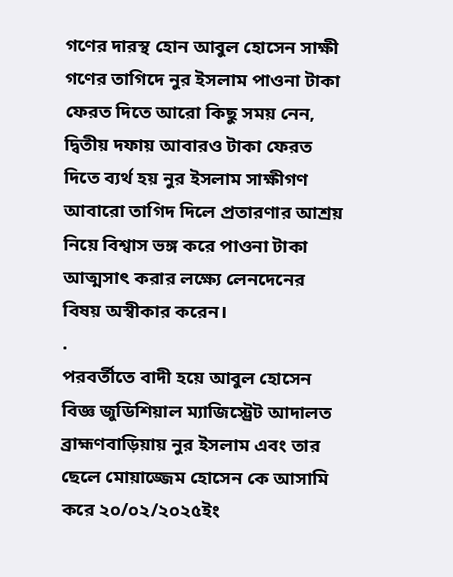গণের দারস্থ হোন আবুল হোসেন সাক্ষী গণের তাগিদে নুর ইসলাম পাওনা টাকা ফেরত দিতে আরো কিছু সময় নেন, দ্বিতীয় দফায় আবারও টাকা ফেরত দিতে ব্যর্থ হয় নুর ইসলাম সাক্ষীগণ আবারো তাগিদ দিলে প্রতারণার আশ্রয় নিয়ে বিশ্বাস ভঙ্গ করে পাওনা টাকা আত্মসাৎ করার লক্ষ্যে লেনদেনের বিষয় অস্বীকার করেন।
.
পরবর্তীতে বাদী হয়ে আবুল হোসেন বিজ্ঞ জুডিশিয়াল ম্যাজিস্ট্রেট আদালত ব্রাহ্মণবাড়িয়ায় নুর ইসলাম এবং তার ছেলে মোয়াজ্জেম হোসেন কে আসামি করে ২০/০২/২০২৫ইং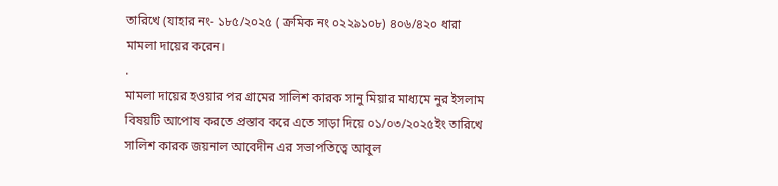তারিখে (যাহার নং- ১৮৫/২০২৫ ( ক্রমিক নং ০২২৯১০৮) ৪০৬/৪২০ ধারা মামলা দায়ের করেন।
.
মামলা দায়ের হওয়ার পর গ্রামের সালিশ কারক সানু মিয়ার মাধ্যমে নুর ইসলাম বিষয়টি আপোষ করতে প্রস্তাব করে এতে সাড়া দিয়ে ০১/০৩/২০২৫ইং তারিখে সালিশ কারক জয়নাল আবেদীন এর সভাপতিত্বে আবুল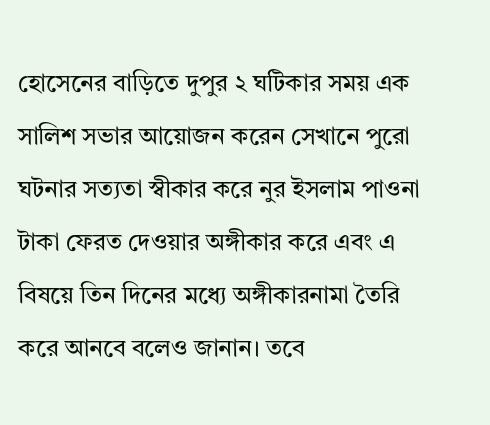হোসেনের বাড়িতে দুপুর ২ ঘটিকার সময় এক সালিশ সভার আয়োজন করেন সেখানে পুরো ঘটনার সত্যতা স্বীকার করে নুর ইসলাম পাওনা টাকা ফেরত দেওয়ার অঙ্গীকার করে এবং এ বিষয়ে তিন দিনের মধ্যে অঙ্গীকারনামা তৈরি করে আনবে বলেও জানান। তবে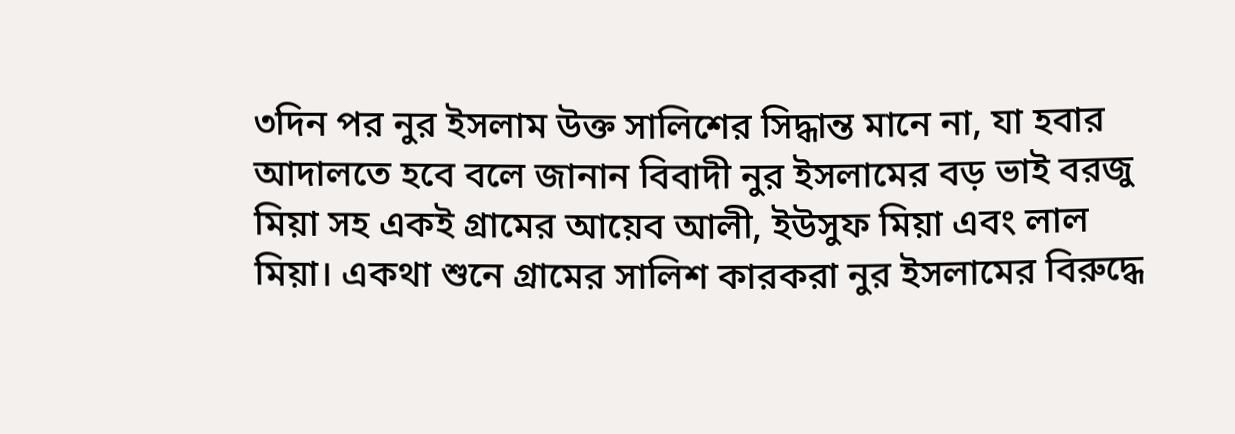৩দিন পর নুর ইসলাম উক্ত সালিশের সিদ্ধান্ত মানে না, যা হবার আদালতে হবে বলে জানান বিবাদী নুর ইসলামের বড় ভাই বরজু মিয়া সহ একই গ্রামের আয়েব আলী, ইউসুফ মিয়া এবং লাল মিয়া। একথা শুনে গ্রামের সালিশ কারকরা নুর ইসলামের বিরুদ্ধে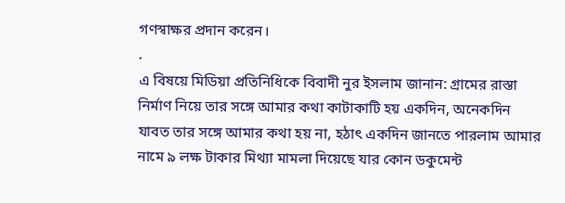গণস্বাক্ষর প্রদান করেন।
.
এ বিষয়ে মিডিয়া প্রতিনিধিকে বিবাদী নুর ইসলাম জানান: গ্রামের রাস্তা নির্মাণ নিয়ে তার সঙ্গে আমার কথা কাটাকাটি হয় একদিন, অনেকদিন যাবত তার সঙ্গে আমার কথা হয় না, হঠাৎ একদিন জানতে পারলাম আমার নামে ৯ লক্ষ টাকার মিথ্যা মামলা দিয়েছে যার কোন ডকুমেন্ট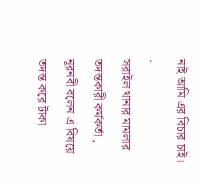নাই আমি এর বিচার চাই।
.
সরাইল থানার মামলার তদন্তকারী কর্মকর্তা , নূরনবী বলেন এ বিষয়ে তদন্ত করে টাকা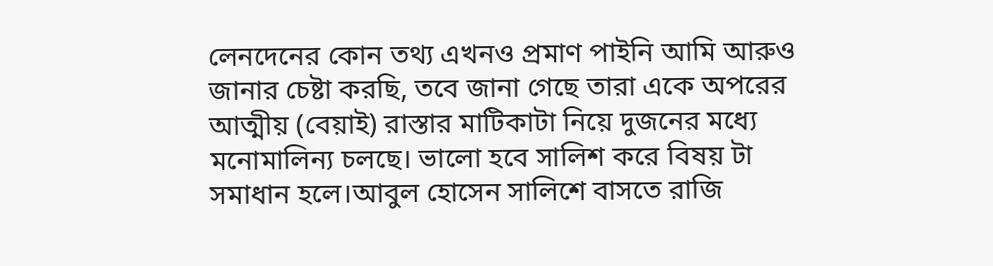লেনদেনের কোন তথ্য এখনও প্রমাণ পাইনি আমি আরুও জানার চেষ্টা করছি, তবে জানা গেছে তারা একে অপরের আত্মীয় (বেয়াই) রাস্তার মাটিকাটা নিয়ে দুজনের মধ্যে মনোমালিন্য চলছে। ভালো হবে সালিশ করে বিষয় টা সমাধান হলে।আবুল হোসেন সালিশে বাসতে রাজি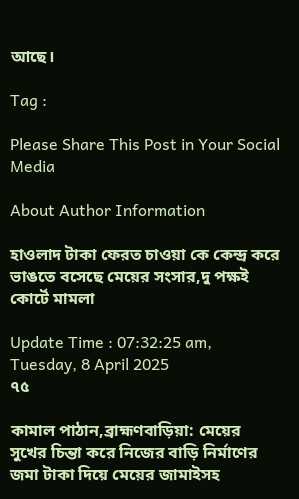আছে।

Tag :

Please Share This Post in Your Social Media

About Author Information

হাওলাদ টাকা ফেরত চাওয়া কে কেন্দ্র করে ভাঙতে বসেছে মেয়ের সংসার,দু পক্ষই কোর্টে মামলা

Update Time : 07:32:25 am, Tuesday, 8 April 2025
৭৫

কামাল পাঠান,ব্রাহ্মণবাড়িয়া: মেয়ের সুখের চিন্তা করে নিজের বাড়ি নির্মাণের জমা টাকা দিয়ে মেয়ের জামাইসহ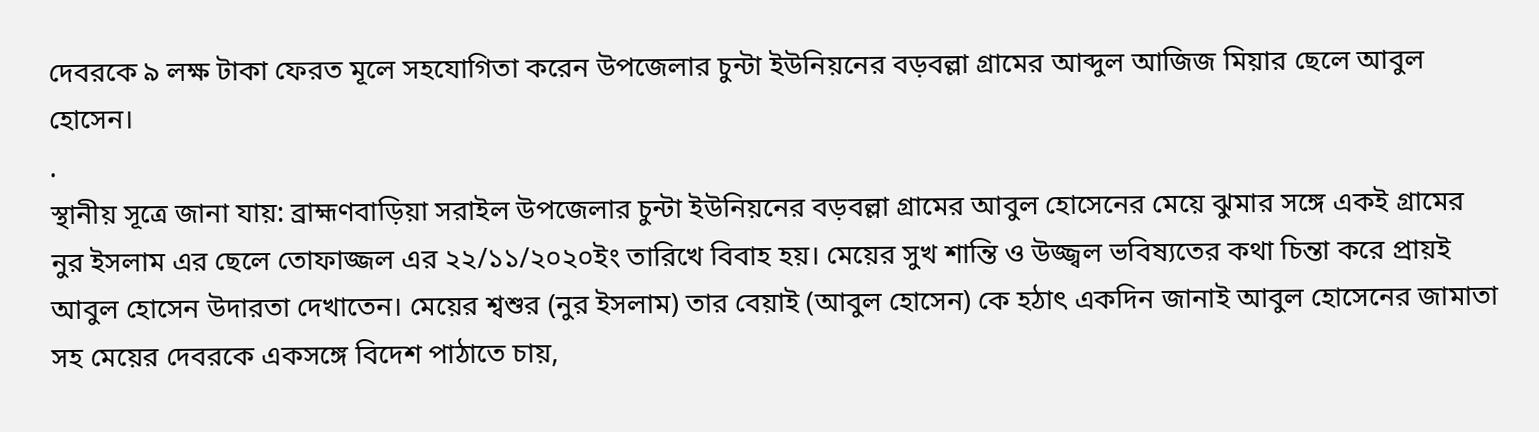দেবরকে ৯ লক্ষ টাকা ফেরত মূলে সহযোগিতা করেন উপজেলার চুন্টা ইউনিয়নের বড়বল্লা গ্রামের আব্দুল আজিজ মিয়ার ছেলে আবুল হোসেন।
.
স্থানীয় সূত্রে জানা যায়: ব্রাহ্মণবাড়িয়া সরাইল উপজেলার চুন্টা ইউনিয়নের বড়বল্লা গ্রামের আবুল হোসেনের মেয়ে ঝুমার সঙ্গে একই গ্রামের নুর ইসলাম এর ছেলে তোফাজ্জল এর ২২/১১/২০২০ইং তারিখে বিবাহ হয়। মেয়ের সুখ শান্তি ও উজ্জ্বল ভবিষ্যতের কথা চিন্তা করে প্রায়ই আবুল হোসেন উদারতা দেখাতেন। মেয়ের শ্বশুর (নুর ইসলাম) তার বেয়াই (আবুল হোসেন) কে হঠাৎ একদিন জানাই আবুল হোসেনের জামাতা সহ মেয়ের দেবরকে একসঙ্গে বিদেশ পাঠাতে চায়,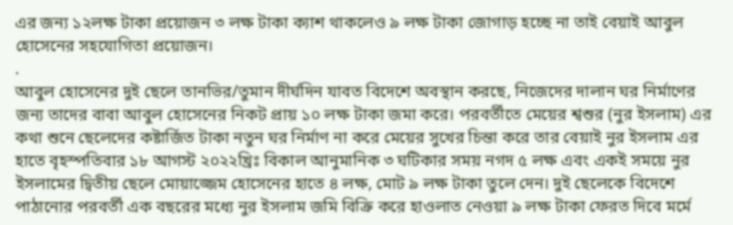এর জন্য ১২লক্ষ টাকা প্রয়োজন ৩ লক্ষ টাকা ক্যাশ থাকলেও ৯ লক্ষ টাকা জোগাড় হচ্ছে না তাই বেয়াই আবুল হোসেনের সহযোগিতা প্রয়োজন।
.
আবুল হোসেনের দুই ছেলে তানভির/তুমান দীর্ঘদিন যাবত বিদেশে অবস্থান করছে, নিজেদের দালান ঘর নির্মাণের জন্য তাদের বাবা আবুল হোসেনের নিকট প্রায় ১০ লক্ষ টাকা জমা করে। পরবর্তীতে মেয়ের শ্বশুর (নুর ইসলাম) এর কথা শুনে ছেলেদের কষ্টার্জিত টাকা নতুন ঘর নির্মাণ না করে মেয়ের সুখের চিন্তা করে তার বেয়াই নুর ইসলাম এর হাতে বৃহস্পতিবার ১৮ আগস্ট ২০২২খ্রিঃ বিকাল আনুমানিক ৩ ঘটিকার সময় নগদ ৫ লক্ষ এবং একই সময়ে নুর ইসলামের দ্বিতীয় ছেলে মোয়াজ্জেম হোসেনের হাতে ৪ লক্ষ, মোট ৯ লক্ষ টাকা তুলে দেন। দুই ছেলেকে বিদেশে পাঠানোর পরবর্তী এক বছরের মধ্যে নুর ইসলাম জমি বিক্রি করে হাওলাত নেওয়া ৯ লক্ষ টাকা ফেরত দিবে মর্মে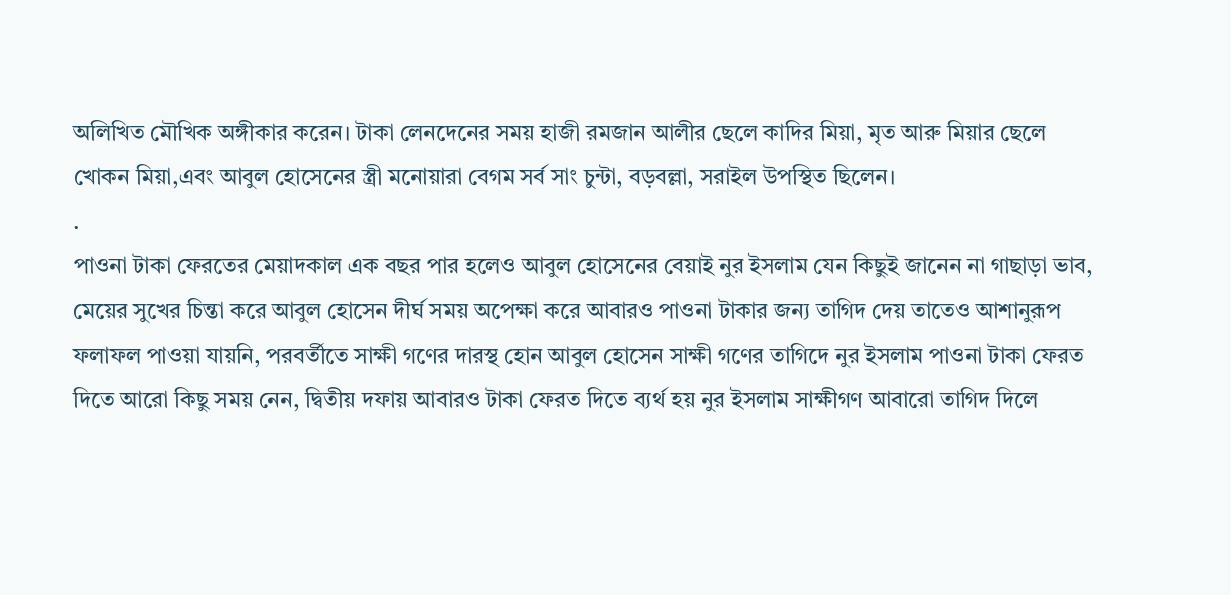অলিখিত মৌখিক অঙ্গীকার করেন। টাকা লেনদেনের সময় হাজী রমজান আলীর ছেলে কাদির মিয়া, মৃত আরু মিয়ার ছেলে খোকন মিয়া,এবং আবুল হোসেনের স্ত্রী মনোয়ারা বেগম সর্ব সাং চুন্টা, বড়বল্লা, সরাইল উপস্থিত ছিলেন।
.
পাওনা টাকা ফেরতের মেয়াদকাল এক বছর পার হলেও আবুল হোসেনের বেয়াই নুর ইসলাম যেন কিছুই জানেন না গাছাড়া ভাব, মেয়ের সুখের চিন্তা করে আবুল হোসেন দীর্ঘ সময় অপেক্ষা করে আবারও পাওনা টাকার জন্য তাগিদ দেয় তাতেও আশানুরূপ ফলাফল পাওয়া যায়নি, পরবর্তীতে সাক্ষী গণের দারস্থ হোন আবুল হোসেন সাক্ষী গণের তাগিদে নুর ইসলাম পাওনা টাকা ফেরত দিতে আরো কিছু সময় নেন, দ্বিতীয় দফায় আবারও টাকা ফেরত দিতে ব্যর্থ হয় নুর ইসলাম সাক্ষীগণ আবারো তাগিদ দিলে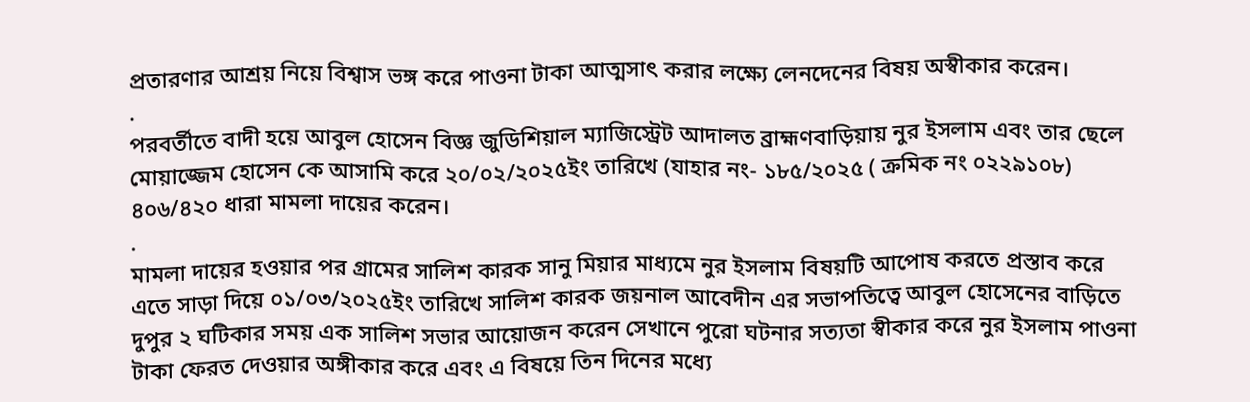প্রতারণার আশ্রয় নিয়ে বিশ্বাস ভঙ্গ করে পাওনা টাকা আত্মসাৎ করার লক্ষ্যে লেনদেনের বিষয় অস্বীকার করেন।
.
পরবর্তীতে বাদী হয়ে আবুল হোসেন বিজ্ঞ জুডিশিয়াল ম্যাজিস্ট্রেট আদালত ব্রাহ্মণবাড়িয়ায় নুর ইসলাম এবং তার ছেলে মোয়াজ্জেম হোসেন কে আসামি করে ২০/০২/২০২৫ইং তারিখে (যাহার নং- ১৮৫/২০২৫ ( ক্রমিক নং ০২২৯১০৮) ৪০৬/৪২০ ধারা মামলা দায়ের করেন।
.
মামলা দায়ের হওয়ার পর গ্রামের সালিশ কারক সানু মিয়ার মাধ্যমে নুর ইসলাম বিষয়টি আপোষ করতে প্রস্তাব করে এতে সাড়া দিয়ে ০১/০৩/২০২৫ইং তারিখে সালিশ কারক জয়নাল আবেদীন এর সভাপতিত্বে আবুল হোসেনের বাড়িতে দুপুর ২ ঘটিকার সময় এক সালিশ সভার আয়োজন করেন সেখানে পুরো ঘটনার সত্যতা স্বীকার করে নুর ইসলাম পাওনা টাকা ফেরত দেওয়ার অঙ্গীকার করে এবং এ বিষয়ে তিন দিনের মধ্যে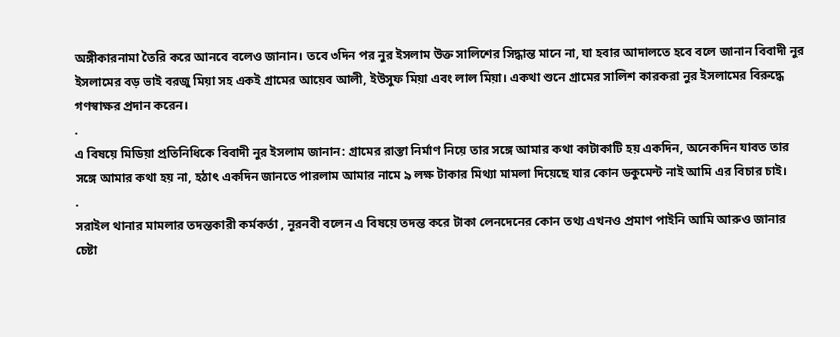অঙ্গীকারনামা তৈরি করে আনবে বলেও জানান। তবে ৩দিন পর নুর ইসলাম উক্ত সালিশের সিদ্ধান্ত মানে না, যা হবার আদালতে হবে বলে জানান বিবাদী নুর ইসলামের বড় ভাই বরজু মিয়া সহ একই গ্রামের আয়েব আলী, ইউসুফ মিয়া এবং লাল মিয়া। একথা শুনে গ্রামের সালিশ কারকরা নুর ইসলামের বিরুদ্ধে গণস্বাক্ষর প্রদান করেন।
.
এ বিষয়ে মিডিয়া প্রতিনিধিকে বিবাদী নুর ইসলাম জানান: গ্রামের রাস্তা নির্মাণ নিয়ে তার সঙ্গে আমার কথা কাটাকাটি হয় একদিন, অনেকদিন যাবত তার সঙ্গে আমার কথা হয় না, হঠাৎ একদিন জানতে পারলাম আমার নামে ৯ লক্ষ টাকার মিথ্যা মামলা দিয়েছে যার কোন ডকুমেন্ট নাই আমি এর বিচার চাই।
.
সরাইল থানার মামলার তদন্তকারী কর্মকর্তা , নূরনবী বলেন এ বিষয়ে তদন্ত করে টাকা লেনদেনের কোন তথ্য এখনও প্রমাণ পাইনি আমি আরুও জানার চেষ্টা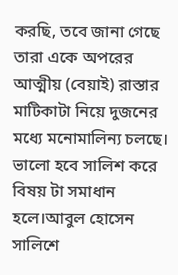করছি, তবে জানা গেছে তারা একে অপরের আত্মীয় (বেয়াই) রাস্তার মাটিকাটা নিয়ে দুজনের মধ্যে মনোমালিন্য চলছে। ভালো হবে সালিশ করে বিষয় টা সমাধান হলে।আবুল হোসেন সালিশে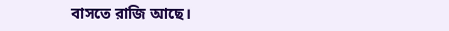বাসতে রাজি আছে।